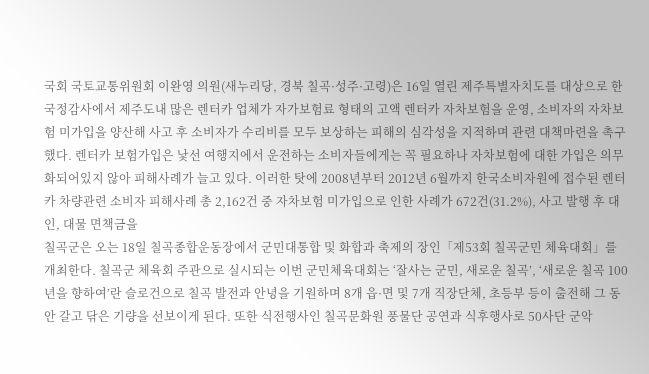국회 국토교통위원회 이완영 의원(새누리당, 경북 칠곡·성주·고령)은 16일 열린 제주특별자치도를 대상으로 한 국정감사에서 제주도내 많은 렌터카 업체가 자가보험료 형태의 고액 렌터카 자차보험을 운영, 소비자의 자차보험 미가입을 양산해 사고 후 소비자가 수리비를 모두 보상하는 피해의 심각성을 지적하며 관련 대책마련을 촉구했다. 렌터카 보험가입은 낯선 여행지에서 운전하는 소비자들에게는 꼭 필요하나 자차보험에 대한 가입은 의무화되어있지 않아 피해사례가 늘고 있다. 이러한 탓에 2008년부터 2012년 6월까지 한국소비자원에 접수된 렌터카 차량관련 소비자 피해사례 총 2,162건 중 자차보험 미가입으로 인한 사례가 672건(31.2%), 사고 발행 후 대인, 대물 면책금을
칠곡군은 오는 18일 칠곡종합운동장에서 군민대통합 및 화합과 축제의 장인「제53회 칠곡군민 체육대회」를 개최한다. 칠곡군 체육회 주관으로 실시되는 이번 군민체육대회는 ‘잘사는 군민, 새로운 칠곡’, ‘새로운 칠곡 100년을 향하여’란 슬로건으로 칠곡 발전과 안녕을 기원하며 8개 읍·면 및 7개 직장단체, 초등부 등이 출전해 그 동안 갈고 닦은 기량을 선보이게 된다. 또한 식전행사인 칠곡문화원 풍물단 공연과 식후행사로 50사단 군악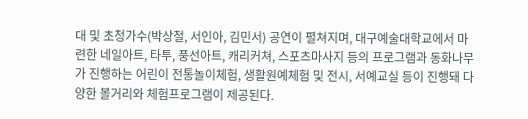대 및 초청가수(박상철, 서인아, 김민서) 공연이 펼쳐지며, 대구예술대학교에서 마련한 네일아트, 타투, 풍선아트, 캐리커쳐, 스포츠마사지 등의 프로그램과 동화나무가 진행하는 어린이 전통놀이체험, 생활원예체험 및 전시, 서예교실 등이 진행돼 다양한 볼거리와 체험프로그램이 제공된다.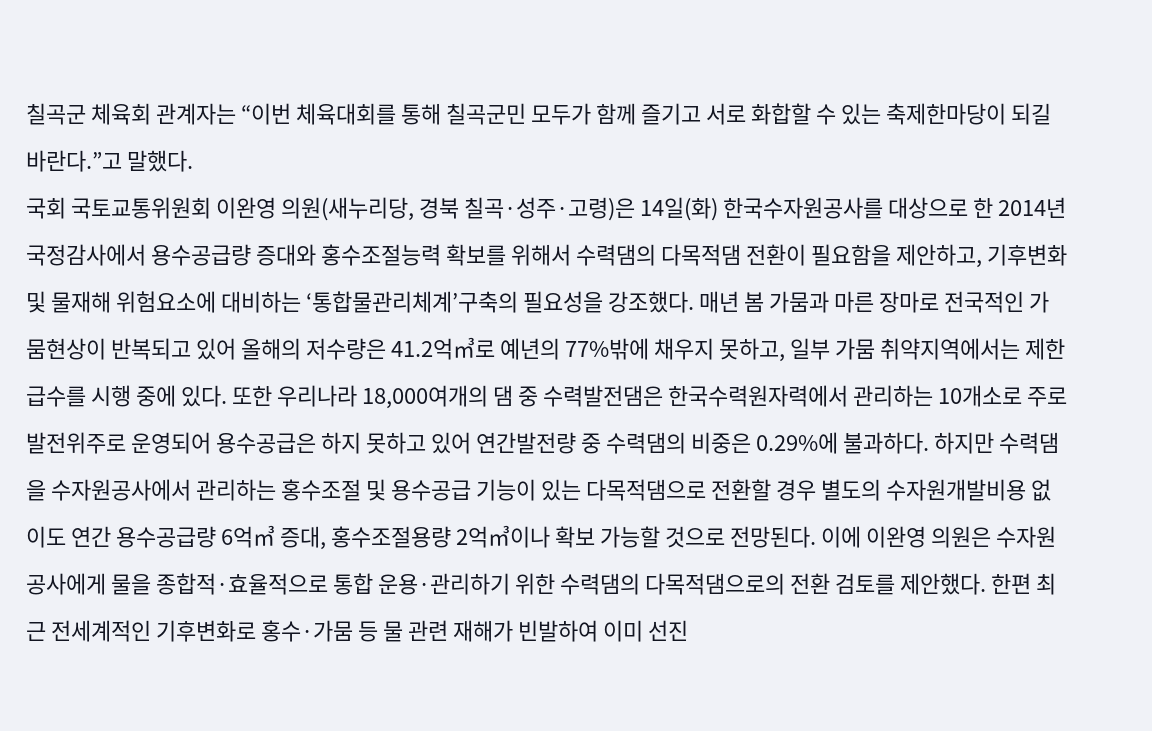칠곡군 체육회 관계자는 “이번 체육대회를 통해 칠곡군민 모두가 함께 즐기고 서로 화합할 수 있는 축제한마당이 되길 바란다.”고 말했다.
국회 국토교통위원회 이완영 의원(새누리당, 경북 칠곡·성주·고령)은 14일(화) 한국수자원공사를 대상으로 한 2014년 국정감사에서 용수공급량 증대와 홍수조절능력 확보를 위해서 수력댐의 다목적댐 전환이 필요함을 제안하고, 기후변화 및 물재해 위험요소에 대비하는 ‘통합물관리체계’구축의 필요성을 강조했다. 매년 봄 가뭄과 마른 장마로 전국적인 가뭄현상이 반복되고 있어 올해의 저수량은 41.2억㎥로 예년의 77%밖에 채우지 못하고, 일부 가뭄 취약지역에서는 제한급수를 시행 중에 있다. 또한 우리나라 18,000여개의 댐 중 수력발전댐은 한국수력원자력에서 관리하는 10개소로 주로 발전위주로 운영되어 용수공급은 하지 못하고 있어 연간발전량 중 수력댐의 비중은 0.29%에 불과하다. 하지만 수력댐을 수자원공사에서 관리하는 홍수조절 및 용수공급 기능이 있는 다목적댐으로 전환할 경우 별도의 수자원개발비용 없이도 연간 용수공급량 6억㎥ 증대, 홍수조절용량 2억㎥이나 확보 가능할 것으로 전망된다. 이에 이완영 의원은 수자원공사에게 물을 종합적·효율적으로 통합 운용·관리하기 위한 수력댐의 다목적댐으로의 전환 검토를 제안했다. 한편 최근 전세계적인 기후변화로 홍수·가뭄 등 물 관련 재해가 빈발하여 이미 선진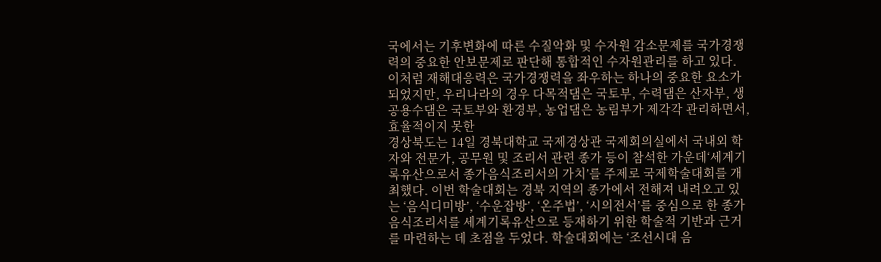국에서는 기후변화에 따른 수질악화 및 수자원 감소문제를 국가경쟁력의 중요한 안보문제로 판단해 통합적인 수자원관리를 하고 있다. 이처럼 재해대응력은 국가경쟁력을 좌우하는 하나의 중요한 요소가 되었지만, 우리나라의 경우 다목적댐은 국토부, 수력댐은 산자부, 생공용수댐은 국토부와 환경부, 농업댐은 농림부가 제각각 관리하면서, 효율적이지 못한
경상북도는 14일 경북대학교 국제경상관 국제회의실에서 국내외 학자와 전문가, 공무원 및 조리서 관련 종가 등이 참석한 가운데‘세계기록유산으로서 종가음식조리서의 가치’를 주제로 국제학술대회를 개최했다. 이번 학술대회는 경북 지역의 종가에서 전해져 내려오고 있는 ‘음식디미방’, ‘수운잡방’, ‘온주법’, ‘시의전서’를 중심으로 한 종가음식조리서를 세계기록유산으로 등재하기 위한 학술적 기반과 근거를 마련하는 데 초점을 두었다. 학술대회에는 ‘조선시대 음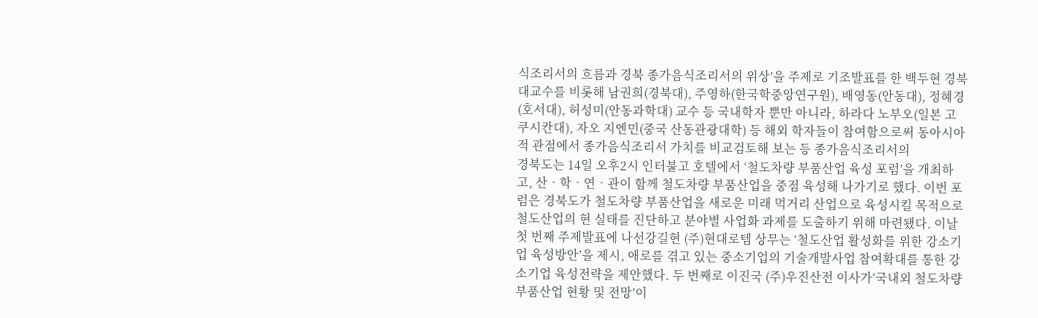식조리서의 흐름과 경북 종가음식조리서의 위상’을 주제로 기조발표를 한 백두현 경북대교수를 비롯해 남권희(경북대), 주영하(한국학중앙연구원), 배영동(안동대), 정혜경(호서대), 허성미(안동과학대) 교수 등 국내학자 뿐만 아니라, 하라다 노부오(일본 고쿠시칸대), 자오 지엔민(중국 산동관광대학) 등 해외 학자들이 참여함으로써 동아시아적 관점에서 종가음식조리서 가치를 비교검토해 보는 등 종가음식조리서의
경북도는 14일 오후2시 인터불고 호텔에서 ‘철도차량 부품산업 육성 포럼’을 개최하고, 산‧학‧연‧관이 함께 철도차량 부품산업을 중점 육성해 나가기로 했다. 이번 포럼은 경북도가 철도차량 부품산업을 새로운 미래 먹거리 산업으로 육성시킬 목적으로 철도산업의 현 실태를 진단하고 분야별 사업화 과제를 도출하기 위해 마련됐다. 이날 첫 번째 주제발표에 나선강길현 (주)현대로템 상무는 ‘철도산업 활성화를 위한 강소기업 육성방안’을 제시, 애로를 겪고 있는 중소기업의 기술개발사업 참여확대를 통한 강소기업 육성전략을 제안했다. 두 번째로 이진국 (주)우진산전 이사가‘국내외 철도차량 부품산업 현황 및 전망’이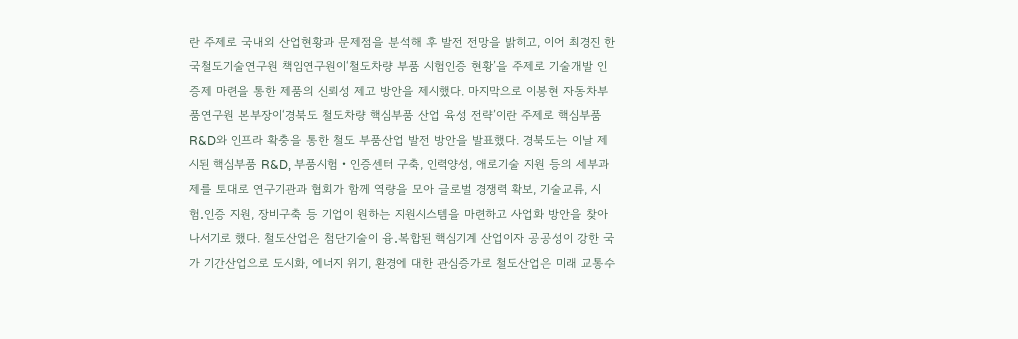란 주제로 국내외 산업현황과 문제점을 분석해 후 발전 전망을 밝히고, 이어 최경진 한국철도기술연구원 책임연구원이‘철도차량 부품 시험인증 현황’을 주제로 기술개발 인증제 마련을 통한 제품의 신뢰성 제고 방안을 제시했다. 마지막으로 이봉현 자동차부품연구원 본부장이‘경북도 철도차량 핵심부품 산업 육성 전략’이란 주제로 핵심부품 R&D와 인프라 확충을 통한 철도 부품산업 발전 방안을 발표했다. 경북도는 이날 제시된 핵심부품 R&D, 부품시험‧인증센터 구축, 인력양성, 애로기술 지원 등의 세부과제를 토대로 연구기관과 협회가 함께 역량을 모아 글로벌 경쟁력 확보, 기술교류, 시험․인증 지원, 장비구축 등 기업이 원하는 지원시스템을 마련하고 사업화 방안을 찾아 나서기로 했다. 철도산업은 첨단기술이 융․복합된 핵심기계 산업이자 공공성이 강한 국가 기간산업으로 도시화, 에너지 위기, 환경에 대한 관심증가로 철도산업은 미래 교통수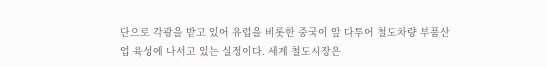단으로 각광을 받고 있어 유럽을 비롯한 중국이 앞 다투어 철도차량 부품산업 육성에 나서고 있는 실정이다. 세계 철도시장은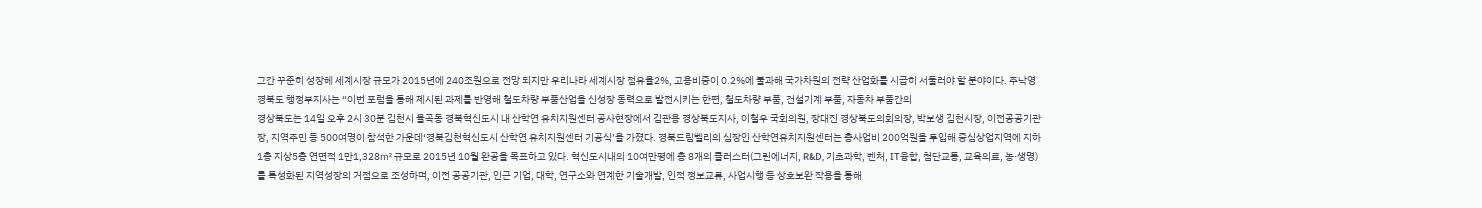그간 꾸준히 성장헤 세계시장 규모가 2015년에 240조원으로 전망 되지만 우리나라 세계시장 점유율2%, 고용비중이 0.2%에 불과해 국가차원의 전략 산업화를 시급히 서둘러야 할 분야이다. 주낙영 경북도 행정부지사는 “이번 포럼을 통해 제시된 과제를 반영해 철도차량 부품산업을 신성장 동력으로 발전시키는 한편, 철도차량 부품, 건설기계 부품, 자동차 부품간의
경상북도는 14일 오후 2시 30분 김천시 율곡동 경북혁신도시 내 산학연 유치지원센터 공사현장에서 김관용 경상북도지사, 이철우 국회의원, 장대진 경상북도의회의장, 박보생 김천시장, 이전공공기관장, 지역주민 등 500여명이 참석한 가운데‘경북김천혁신도시 산학연 유치지원센터 기공식’을 가졌다. 경북드림벨리의 심장인 산학연유치지원센터는 총사업비 200억원을 투입해 중심상업지역에 지하1층 지상5층 연면적 1만1,328㎡ 규모로 2015년 10월 완공을 목표하고 있다. 혁신도시내의 10여만평에 총 8개의 클러스터(그린에너지, R&D, 기초과학, 벤처, IT융합, 첨단교통, 교육의료, 농·생명)를 특성화된 지역성장의 거점으로 조성하며, 이전 공공기관, 인근 기업, 대학, 연구소와 연계한 기술개발, 인적 정보교류, 사업시행 등 상호보완 작용을 통해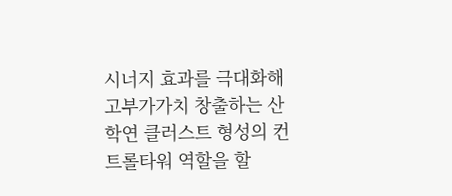시너지 효과를 극대화해 고부가가치 창출하는 산학연 클러스트 형성의 컨트롤타워 역할을 할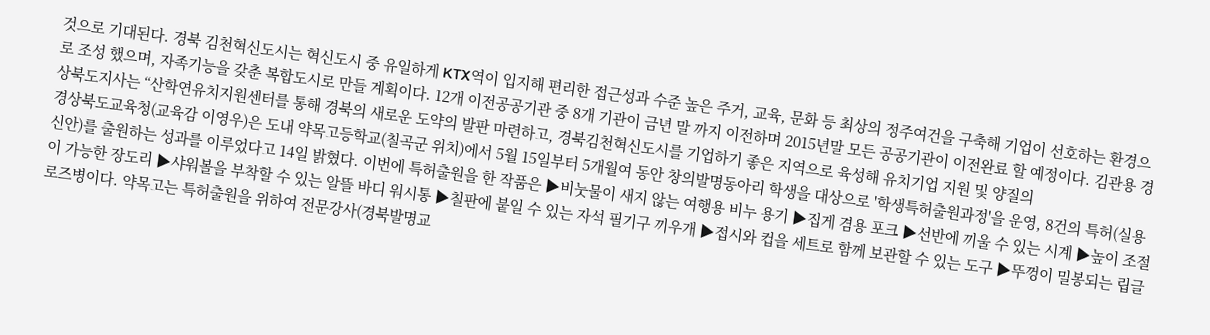것으로 기대된다. 경북 김천혁신도시는 혁신도시 중 유일하게 KTX역이 입지해 편리한 접근성과 수준 높은 주거, 교육, 문화 등 최상의 정주여건을 구축해 기업이 선호하는 환경으로 조성 했으며, 자족기능을 갖춘 복합도시로 만들 계획이다. 12개 이전공공기관 중 8개 기관이 금년 말 까지 이전하며 2015년말 모든 공공기관이 이전완료 할 예정이다. 김관용 경상북도지사는 “산학연유치지원센터를 통해 경북의 새로운 도약의 발판 마련하고, 경북김천혁신도시를 기업하기 좋은 지역으로 육성해 유치기업 지원 및 양질의
경상북도교육청(교육감 이영우)은 도내 약목고등학교(칠곡군 위치)에서 5월 15일부터 5개월여 동안 창의발명동아리 학생을 대상으로 '학생특허출원과정'을 운영, 8건의 특허(실용신안)를 출원하는 성과를 이루었다고 14일 밝혔다. 이번에 특허출원을 한 작품은 ▶비눗물이 새지 않는 여행용 비누 용기 ▶집게 겸용 포크 ▶선반에 끼울 수 있는 시계 ▶높이 조절이 가능한 장도리 ▶샤워볼을 부착할 수 있는 알뜰 바디 워시통 ▶칠판에 붙일 수 있는 자석 필기구 끼우개 ▶접시와 컵을 세트로 함께 보관할 수 있는 도구 ▶뚜껑이 밀봉되는 립글로즈병이다. 약목고는 특허출원을 위하여 전문강사(경북발명교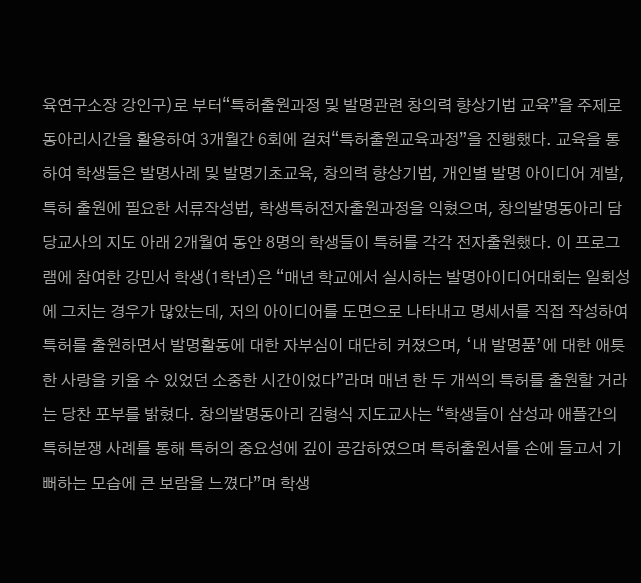육연구소장 강인구)로 부터“특허출원과정 및 발명관련 창의력 향상기법 교육”을 주제로 동아리시간을 활용하여 3개월간 6회에 걸쳐“특허출원교육과정”을 진행했다. 교육을 통하여 학생들은 발명사례 및 발명기초교육, 창의력 향상기법, 개인별 발명 아이디어 계발, 특허 출원에 필요한 서류작성법, 학생특허전자출원과정을 익혔으며, 창의발명동아리 담당교사의 지도 아래 2개월여 동안 8명의 학생들이 특허를 각각 전자출원했다. 이 프로그램에 참여한 강민서 학생(1학년)은 “매년 학교에서 실시하는 발명아이디어대회는 일회성에 그치는 경우가 많았는데, 저의 아이디어를 도면으로 나타내고 명세서를 직접 작성하여 특허를 출원하면서 발명활동에 대한 자부심이 대단히 커졌으며, ‘내 발명품’에 대한 애틋한 사랑을 키울 수 있었던 소중한 시간이었다”라며 매년 한 두 개씩의 특허를 출원할 거라는 당찬 포부를 밝혔다. 창의발명동아리 김형식 지도교사는 “학생들이 삼성과 애플간의 특허분쟁 사례를 통해 특허의 중요성에 깊이 공감하였으며 특허출원서를 손에 들고서 기뻐하는 모습에 큰 보람을 느꼈다”며 학생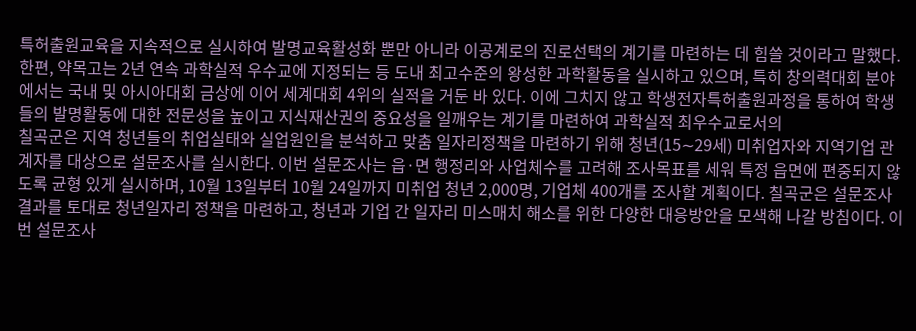특허출원교육을 지속적으로 실시하여 발명교육활성화 뿐만 아니라 이공계로의 진로선택의 계기를 마련하는 데 힘쓸 것이라고 말했다. 한편, 약목고는 2년 연속 과학실적 우수교에 지정되는 등 도내 최고수준의 왕성한 과학활동을 실시하고 있으며, 특히 창의력대회 분야에서는 국내 및 아시아대회 금상에 이어 세계대회 4위의 실적을 거둔 바 있다. 이에 그치지 않고 학생전자특허출원과정을 통하여 학생들의 발명활동에 대한 전문성을 높이고 지식재산권의 중요성을 일깨우는 계기를 마련하여 과학실적 최우수교로서의
칠곡군은 지역 청년들의 취업실태와 실업원인을 분석하고 맞춤 일자리정책을 마련하기 위해 청년(15∼29세) 미취업자와 지역기업 관계자를 대상으로 설문조사를 실시한다. 이번 설문조사는 읍·면 행정리와 사업체수를 고려해 조사목표를 세워 특정 읍면에 편중되지 않도록 균형 있게 실시하며, 10월 13일부터 10월 24일까지 미취업 청년 2,000명, 기업체 400개를 조사할 계획이다. 칠곡군은 설문조사 결과를 토대로 청년일자리 정책을 마련하고, 청년과 기업 간 일자리 미스매치 해소를 위한 다양한 대응방안을 모색해 나갈 방침이다. 이번 설문조사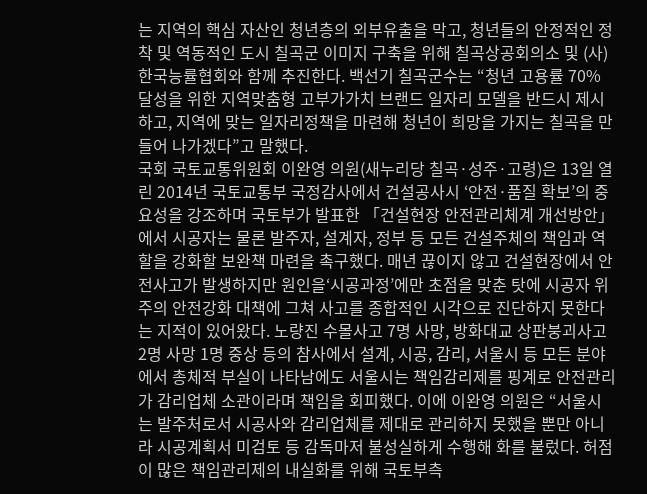는 지역의 핵심 자산인 청년층의 외부유출을 막고, 청년들의 안정적인 정착 및 역동적인 도시 칠곡군 이미지 구축을 위해 칠곡상공회의소 및 (사)한국능률협회와 함께 추진한다. 백선기 칠곡군수는 “청년 고용률 70% 달성을 위한 지역맞춤형 고부가가치 브랜드 일자리 모델을 반드시 제시하고, 지역에 맞는 일자리정책을 마련해 청년이 희망을 가지는 칠곡을 만들어 나가겠다”고 말했다.
국회 국토교통위원회 이완영 의원(새누리당 칠곡·성주·고령)은 13일 열린 2014년 국토교통부 국정감사에서 건설공사시 ‘안전·품질 확보’의 중요성을 강조하며 국토부가 발표한 「건설현장 안전관리체계 개선방안」에서 시공자는 물론 발주자, 설계자, 정부 등 모든 건설주체의 책임과 역할을 강화할 보완책 마련을 촉구했다. 매년 끊이지 않고 건설현장에서 안전사고가 발생하지만 원인을‘시공과정’에만 초점을 맞춘 탓에 시공자 위주의 안전강화 대책에 그쳐 사고를 종합적인 시각으로 진단하지 못한다는 지적이 있어왔다. 노량진 수몰사고 7명 사망, 방화대교 상판붕괴사고 2명 사망 1명 중상 등의 참사에서 설계, 시공, 감리, 서울시 등 모든 분야에서 총체적 부실이 나타남에도 서울시는 책임감리제를 핑계로 안전관리가 감리업체 소관이라며 책임을 회피했다. 이에 이완영 의원은 “서울시는 발주처로서 시공사와 감리업체를 제대로 관리하지 못했을 뿐만 아니라 시공계획서 미검토 등 감독마저 불성실하게 수행해 화를 불렀다. 허점이 많은 책임관리제의 내실화를 위해 국토부측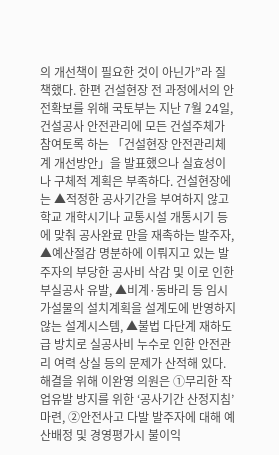의 개선책이 필요한 것이 아닌가”라 질책했다. 한편 건설현장 전 과정에서의 안전확보를 위해 국토부는 지난 7월 24일, 건설공사 안전관리에 모든 건설주체가 참여토록 하는 「건설현장 안전관리체계 개선방안」을 발표했으나 실효성이나 구체적 계획은 부족하다. 건설현장에는 ▲적정한 공사기간을 부여하지 않고 학교 개학시기나 교통시설 개통시기 등에 맞춰 공사완료 만을 재촉하는 발주자, ▲예산절감 명분하에 이뤄지고 있는 발주자의 부당한 공사비 삭감 및 이로 인한 부실공사 유발, ▲비계·동바리 등 임시가설물의 설치계획을 설계도에 반영하지 않는 설계시스템, ▲불법 다단계 재하도급 방치로 실공사비 누수로 인한 안전관리 여력 상실 등의 문제가 산적해 있다. 해결을 위해 이완영 의원은 ①무리한 작업유발 방지를 위한 ‘공사기간 산정지침’마련, ②안전사고 다발 발주자에 대해 예산배정 및 경영평가시 불이익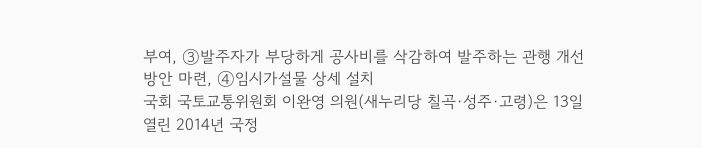부여, ③발주자가 부당하게 공사비를 삭감하여 발주하는 관행 개선방안 마련, ④임시가설물 상세 설치
국회 국토교통위원회 이완영 의원(새누리당 칠곡·성주·고령)은 13일 열린 2014년 국정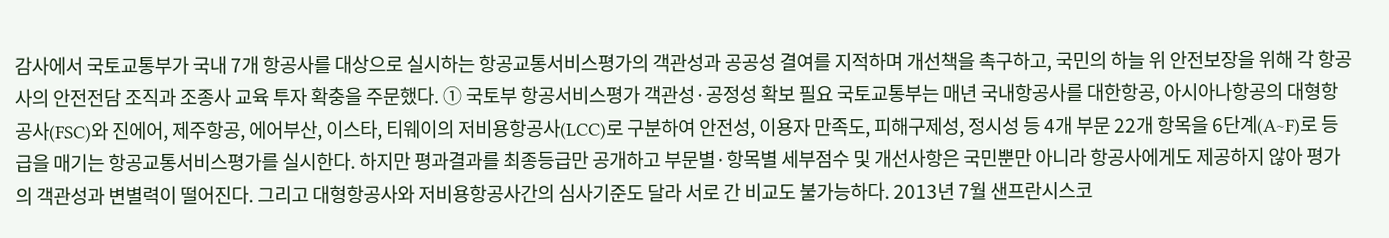감사에서 국토교통부가 국내 7개 항공사를 대상으로 실시하는 항공교통서비스평가의 객관성과 공공성 결여를 지적하며 개선책을 촉구하고, 국민의 하늘 위 안전보장을 위해 각 항공사의 안전전담 조직과 조종사 교육 투자 확충을 주문했다. ① 국토부 항공서비스평가 객관성·공정성 확보 필요 국토교통부는 매년 국내항공사를 대한항공, 아시아나항공의 대형항공사(FSC)와 진에어, 제주항공, 에어부산, 이스타, 티웨이의 저비용항공사(LCC)로 구분하여 안전성, 이용자 만족도, 피해구제성, 정시성 등 4개 부문 22개 항목을 6단계(A~F)로 등급을 매기는 항공교통서비스평가를 실시한다. 하지만 평과결과를 최종등급만 공개하고 부문별·항목별 세부점수 및 개선사항은 국민뿐만 아니라 항공사에게도 제공하지 않아 평가의 객관성과 변별력이 떨어진다. 그리고 대형항공사와 저비용항공사간의 심사기준도 달라 서로 간 비교도 불가능하다. 2013년 7월 샌프란시스코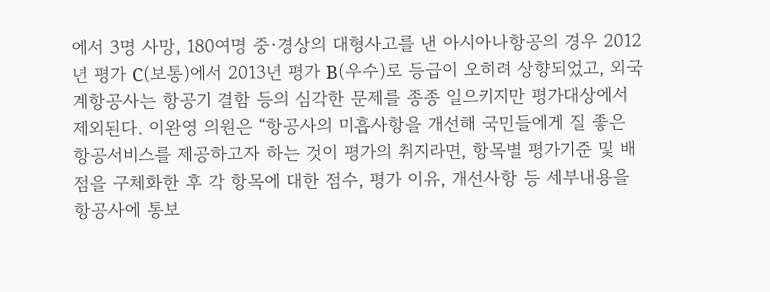에서 3명 사망, 180여명 중·경상의 대형사고를 낸 아시아나항공의 경우 2012년 평가 C(보통)에서 2013년 평가 B(우수)로 등급이 오히려 상향되었고, 외국계항공사는 항공기 결함 등의 심각한 문제를 종종 일으키지만 평가대상에서 제외된다. 이완영 의원은 “항공사의 미흡사항을 개선해 국민들에게 질 좋은 항공서비스를 제공하고자 하는 것이 평가의 취지라면, 항목별 평가기준 및 배점을 구체화한 후 각 항목에 대한 점수, 평가 이유, 개선사항 등 세부내용을 항공사에 통보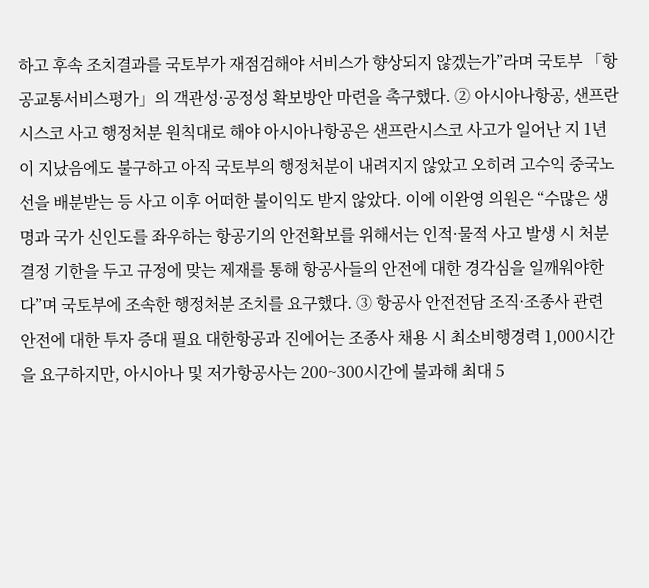하고 후속 조치결과를 국토부가 재점검해야 서비스가 향상되지 않겠는가”라며 국토부 「항공교통서비스평가」의 객관성·공정성 확보방안 마련을 촉구했다. ② 아시아나항공, 샌프란시스코 사고 행정처분 원칙대로 해야 아시아나항공은 샌프란시스코 사고가 일어난 지 1년이 지났음에도 불구하고 아직 국토부의 행정처분이 내려지지 않았고 오히려 고수익 중국노선을 배분받는 등 사고 이후 어떠한 불이익도 받지 않았다. 이에 이완영 의원은 “수많은 생명과 국가 신인도를 좌우하는 항공기의 안전확보를 위해서는 인적·물적 사고 발생 시 처분결정 기한을 두고 규정에 맞는 제재를 통해 항공사들의 안전에 대한 경각심을 일깨워야한다”며 국토부에 조속한 행정처분 조치를 요구했다. ③ 항공사 안전전담 조직·조종사 관련 안전에 대한 투자 증대 필요 대한항공과 진에어는 조종사 채용 시 최소비행경력 1,000시간을 요구하지만, 아시아나 및 저가항공사는 200~300시간에 불과해 최대 5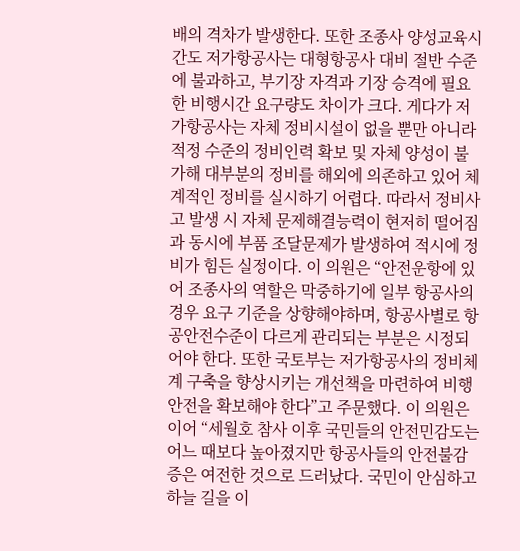배의 격차가 발생한다. 또한 조종사 양성교육시간도 저가항공사는 대형항공사 대비 절반 수준에 불과하고, 부기장 자격과 기장 승격에 필요한 비행시간 요구량도 차이가 크다. 게다가 저가항공사는 자체 정비시설이 없을 뿐만 아니라 적정 수준의 정비인력 확보 및 자체 양성이 불가해 대부분의 정비를 해외에 의존하고 있어 체계적인 정비를 실시하기 어렵다. 따라서 정비사고 발생 시 자체 문제해결능력이 현저히 떨어짐과 동시에 부품 조달문제가 발생하여 적시에 정비가 힘든 실정이다. 이 의원은 “안전운항에 있어 조종사의 역할은 막중하기에 일부 항공사의 경우 요구 기준을 상향해야하며, 항공사별로 항공안전수준이 다르게 관리되는 부분은 시정되어야 한다. 또한 국토부는 저가항공사의 정비체계 구축을 향상시키는 개선책을 마련하여 비행안전을 확보해야 한다”고 주문했다. 이 의원은 이어 “세월호 참사 이후 국민들의 안전민감도는 어느 때보다 높아졌지만 항공사들의 안전불감증은 여전한 것으로 드러났다. 국민이 안심하고 하늘 길을 이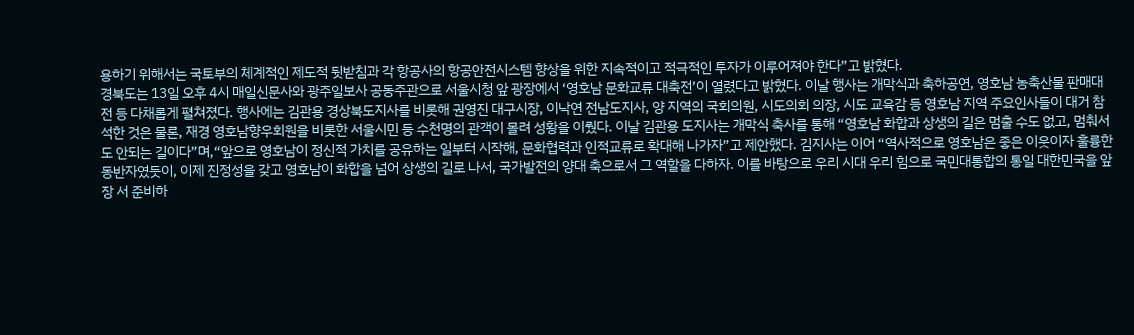용하기 위해서는 국토부의 체계적인 제도적 뒷받침과 각 항공사의 항공안전시스템 향상을 위한 지속적이고 적극적인 투자가 이루어져야 한다”고 밝혔다.
경북도는 13일 오후 4시 매일신문사와 광주일보사 공동주관으로 서울시청 앞 광장에서 ‘영호남 문화교류 대축전’이 열렸다고 밝혔다. 이날 행사는 개막식과 축하공연, 영호남 농축산물 판매대전 등 다채롭게 펼쳐졌다. 행사에는 김관용 경상북도지사를 비롯해 권영진 대구시장, 이낙연 전남도지사, 양 지역의 국회의원, 시도의회 의장, 시도 교육감 등 영호남 지역 주요인사들이 대거 참석한 것은 물론, 재경 영호남향우회원을 비롯한 서울시민 등 수천명의 관객이 몰려 성황을 이뤘다. 이날 김관용 도지사는 개막식 축사를 통해 “영호남 화합과 상생의 길은 멈출 수도 없고, 멈춰서도 안되는 길이다”며,“앞으로 영호남이 정신적 가치를 공유하는 일부터 시작해, 문화협력과 인적교류로 확대해 나가자”고 제안했다. 김지사는 이어 “역사적으로 영호남은 좋은 이웃이자 훌륭한 동반자였듯이, 이제 진정성을 갖고 영호남이 화합을 넘어 상생의 길로 나서, 국가발전의 양대 축으로서 그 역할을 다하자. 이를 바탕으로 우리 시대 우리 힘으로 국민대통합의 통일 대한민국을 앞장 서 준비하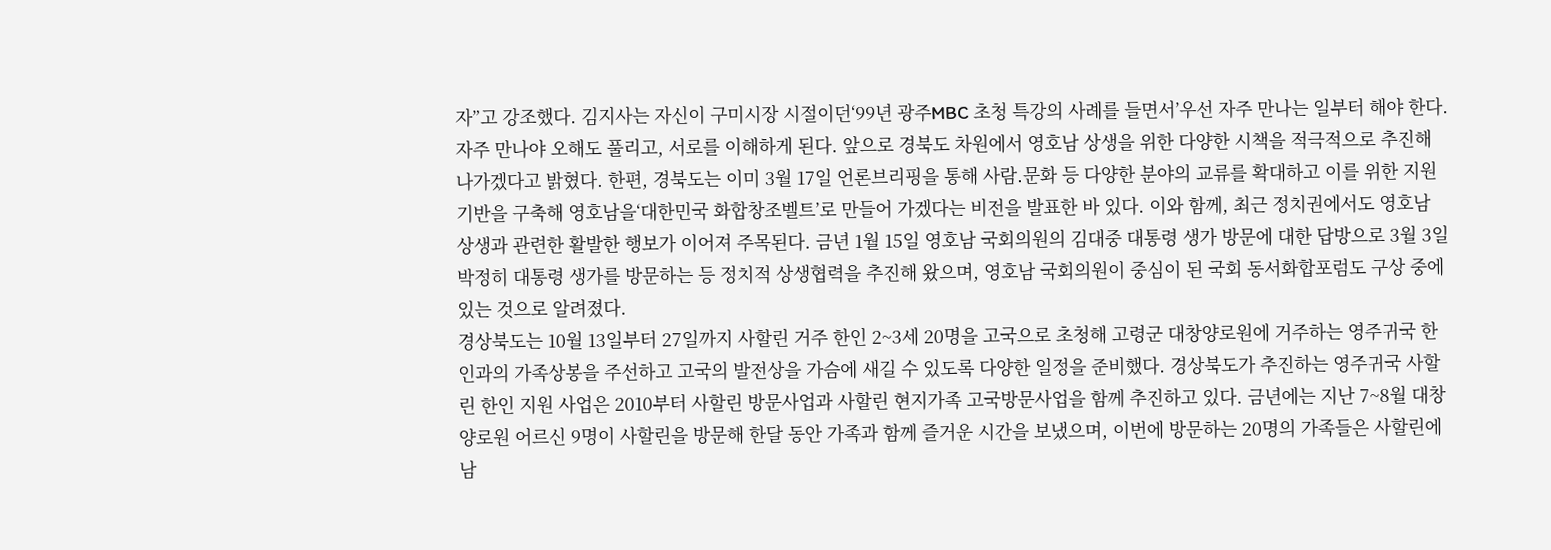자”고 강조했다. 김지사는 자신이 구미시장 시절이던‘99년 광주MBC 초청 특강의 사례를 들면서’우선 자주 만나는 일부터 해야 한다. 자주 만나야 오해도 풀리고, 서로를 이해하게 된다. 앞으로 경북도 차원에서 영호남 상생을 위한 다양한 시책을 적극적으로 추진해 나가겠다고 밝혔다. 한편, 경북도는 이미 3월 17일 언론브리핑을 통해 사람․문화 등 다양한 분야의 교류를 확대하고 이를 위한 지원기반을 구축해 영호남을‘대한민국 화합창조벨트’로 만들어 가겠다는 비전을 발표한 바 있다. 이와 함께, 최근 정치권에서도 영호남 상생과 관련한 활발한 행보가 이어져 주목된다. 금년 1월 15일 영호남 국회의원의 김대중 대통령 생가 방문에 대한 답방으로 3월 3일 박정히 대통령 생가를 방문하는 등 정치적 상생협력을 추진해 왔으며, 영호남 국회의원이 중심이 된 국회 동서화합포럼도 구상 중에 있는 것으로 알려졌다.
경상북도는 10월 13일부터 27일까지 사할린 거주 한인 2~3세 20명을 고국으로 초청해 고령군 대창양로원에 거주하는 영주귀국 한인과의 가족상봉을 주선하고 고국의 발전상을 가슴에 새길 수 있도록 다양한 일정을 준비했다. 경상북도가 추진하는 영주귀국 사할린 한인 지원 사업은 2010부터 사할린 방문사업과 사할린 현지가족 고국방문사업을 함께 추진하고 있다. 금년에는 지난 7~8월 대창양로원 어르신 9명이 사할린을 방문해 한달 동안 가족과 함께 즐거운 시간을 보냈으며, 이번에 방문하는 20명의 가족들은 사할린에 남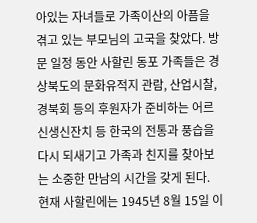아있는 자녀들로 가족이산의 아픔을 겪고 있는 부모님의 고국을 찾았다. 방문 일정 동안 사할린 동포 가족들은 경상북도의 문화유적지 관람, 산업시찰, 경북회 등의 후원자가 준비하는 어르신생신잔치 등 한국의 전통과 풍습을 다시 되새기고 가족과 친지를 찾아보는 소중한 만남의 시간을 갖게 된다. 현재 사할린에는 1945년 8월 15일 이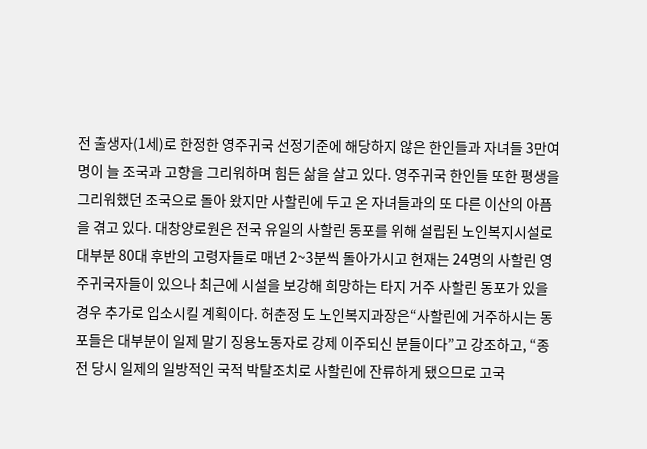전 출생자(1세)로 한정한 영주귀국 선정기준에 해당하지 않은 한인들과 자녀들 3만여명이 늘 조국과 고향을 그리워하며 힘든 삶을 살고 있다. 영주귀국 한인들 또한 평생을 그리워했던 조국으로 돌아 왔지만 사할린에 두고 온 자녀들과의 또 다른 이산의 아픔을 겪고 있다. 대창양로원은 전국 유일의 사할린 동포를 위해 설립된 노인복지시설로 대부분 80대 후반의 고령자들로 매년 2~3분씩 돌아가시고 현재는 24명의 사할린 영주귀국자들이 있으나 최근에 시설을 보강해 희망하는 타지 거주 사할린 동포가 있을 경우 추가로 입소시킬 계획이다. 허춘정 도 노인복지과장은“사할린에 거주하시는 동포들은 대부분이 일제 말기 징용노동자로 강제 이주되신 분들이다”고 강조하고, “종전 당시 일제의 일방적인 국적 박탈조치로 사할린에 잔류하게 됐으므로 고국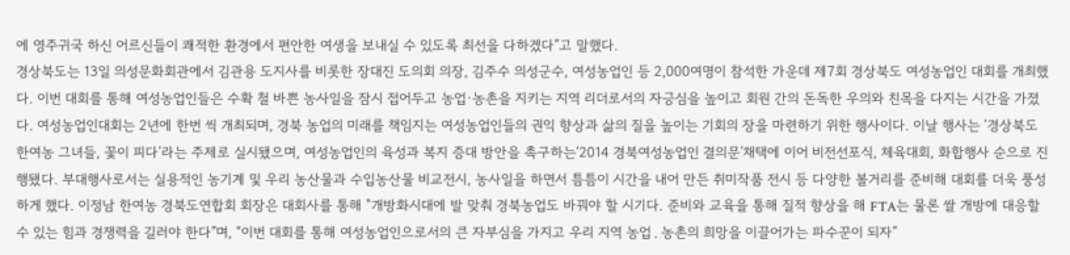에 영주귀국 하신 어르신들이 쾌적한 환경에서 편안한 여생을 보내실 수 있도록 최선을 다하겠다”고 말했다.
경상북도는 13일 의성문화회관에서 김관용 도지사를 비롯한 장대진 도의회 의장, 김주수 의성군수, 여성농업인 등 2,000여명이 참석한 가운데 제7회 경상북도 여성농업인 대회를 개최했다. 이번 대회를 통해 여성농업인들은 수확 철 바쁜 농사일을 잠시 접어두고 농업·농촌을 지키는 지역 리더로서의 자긍심을 높이고 회원 간의 돈독한 우의와 친목을 다지는 시간을 가졌다. 여성농업인대회는 2년에 한번 씩 개최되며, 경북 농업의 미래를 책임지는 여성농업인들의 권익 향상과 삶의 질을 높이는 기회의 장을 마련하기 위한 행사이다. 이날 행사는 ‘경상북도 한여농 그녀들, 꽃이 피다’라는 주제로 실시됐으며, 여성농업인의 육성과 복지 증대 방안을 촉구하는‘2014 경북여성농업인 결의문’채택에 이어 비전선포식, 체육대회, 화합행사 순으로 진행됐다. 부대행사로서는 실용적인 농기계 및 우리 농산물과 수입농산물 비교전시, 농사일을 하면서 틈틈이 시간을 내어 만든 취미작품 전시 등 다양한 볼거리를 준비해 대회를 더욱 풍성하게 했다. 이정남 한여농 경북도연합회 회장은 대회사를 통해 "개방화시대에 발 맞춰 경북농업도 바꿔야 할 시기다. 준비와 교육을 통해 질적 향상을 해 FTA는 물론 쌀 개방에 대응할 수 있는 힘과 경쟁력을 길러야 한다”며, “이번 대회를 통해 여성농업인으로서의 큰 자부심을 가지고 우리 지역 농업․농촌의 희망을 이끌어가는 파수꾼이 되자”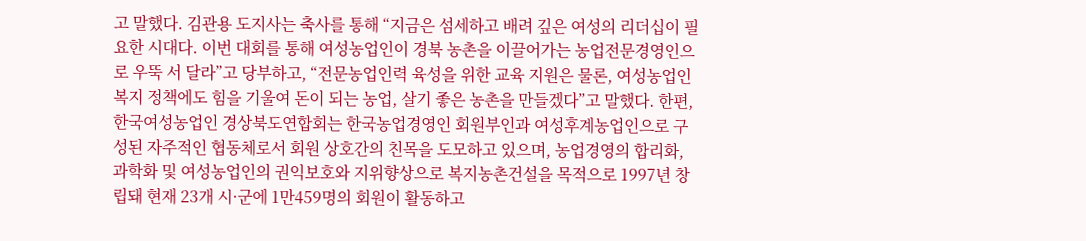고 말했다. 김관용 도지사는 축사를 통해 “지금은 섬세하고 배려 깊은 여성의 리더십이 필요한 시대다. 이번 대회를 통해 여성농업인이 경북 농촌을 이끌어가는 농업전문경영인으로 우뚝 서 달라”고 당부하고, “전문농업인력 육성을 위한 교육 지원은 물론, 여성농업인 복지 정책에도 힘을 기울여 돈이 되는 농업, 살기 좋은 농촌을 만들겠다”고 말했다. 한편, 한국여성농업인 경상북도연합회는 한국농업경영인 회원부인과 여성후계농업인으로 구성된 자주적인 협동체로서 회원 상호간의 친목을 도모하고 있으며, 농업경영의 합리화, 과학화 및 여성농업인의 권익보호와 지위향상으로 복지농촌건설을 목적으로 1997년 창립돼 현재 23개 시·군에 1만459명의 회원이 활동하고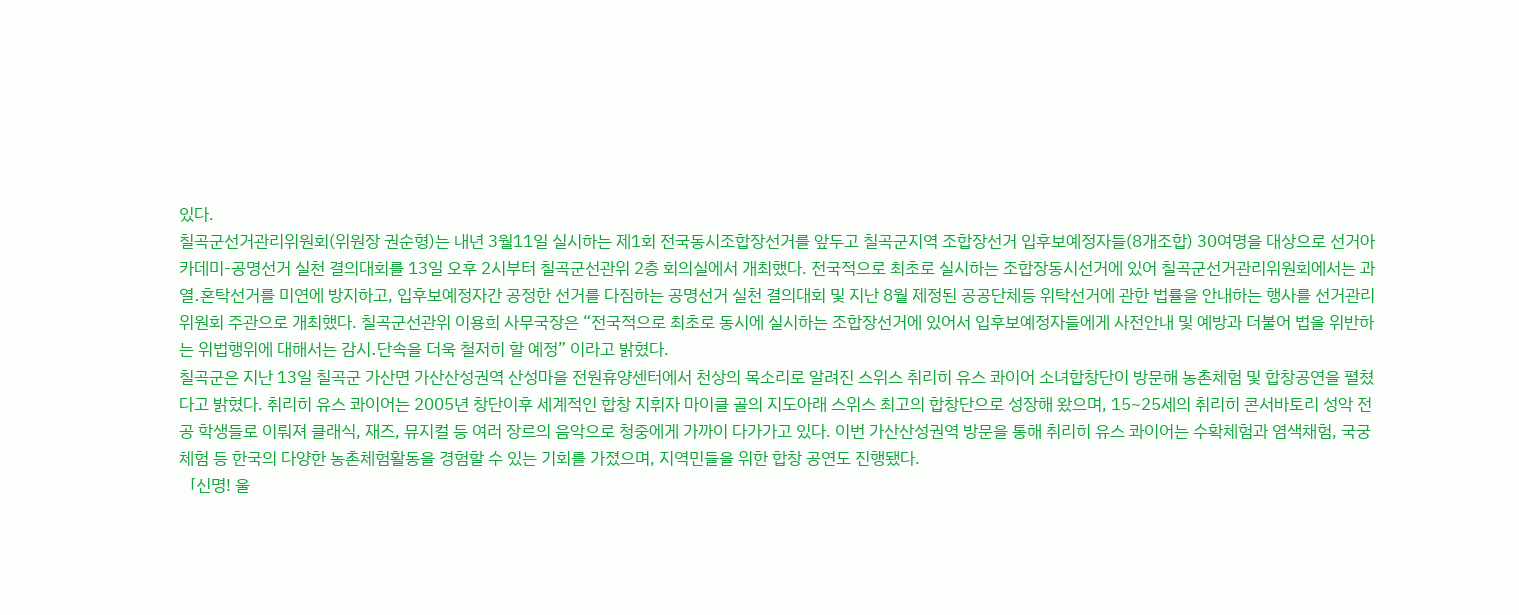있다.
칠곡군선거관리위원회(위원장 권순형)는 내년 3월11일 실시하는 제1회 전국동시조합장선거를 앞두고 칠곡군지역 조합장선거 입후보예정자들(8개조합) 30여명을 대상으로 선거아카데미-공명선거 실천 결의대회를 13일 오후 2시부터 칠곡군선관위 2층 회의실에서 개최했다. 전국적으로 최초로 실시하는 조합장동시선거에 있어 칠곡군선거관리위원회에서는 과열․혼탁선거를 미연에 방지하고, 입후보예정자간 공정한 선거를 다짐하는 공명선거 실천 결의대회 및 지난 8월 제정된 공공단체등 위탁선거에 관한 법률을 안내하는 행사를 선거관리위원회 주관으로 개최했다. 칠곡군선관위 이용희 사무국장은 “전국적으로 최초로 동시에 실시하는 조합장선거에 있어서 입후보예정자들에게 사전안내 및 예방과 더불어 법을 위반하는 위법행위에 대해서는 감시․단속을 더욱 철저히 할 예정” 이라고 밝혔다.
칠곡군은 지난 13일 칠곡군 가산면 가산산성권역 산성마을 전원휴양센터에서 천상의 목소리로 알려진 스위스 취리히 유스 콰이어 소녀합창단이 방문해 농촌체험 및 합창공연을 펼쳤다고 밝혔다. 취리히 유스 콰이어는 2005년 창단이후 세계적인 합창 지휘자 마이클 골의 지도아래 스위스 최고의 합창단으로 성장해 왔으며, 15~25세의 취리히 콘서바토리 성악 전공 학생들로 이뤄져 클래식, 재즈, 뮤지컬 등 여러 장르의 음악으로 청중에게 가까이 다가가고 있다. 이번 가산산성권역 방문을 통해 취리히 유스 콰이어는 수확체험과 염색채험, 국궁체험 등 한국의 다양한 농촌체험활동을 경험할 수 있는 기회를 가졌으며, 지역민들을 위한 합창 공연도 진행됐다.
「신명! 울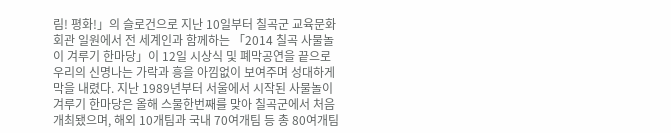림! 평화!」의 슬로건으로 지난 10일부터 칠곡군 교육문화회관 일원에서 전 세계인과 함께하는 「2014 칠곡 사물놀이 겨루기 한마당」이 12일 시상식 및 폐막공연을 끝으로 우리의 신명나는 가락과 흥을 아낌없이 보여주며 성대하게 막을 내렸다. 지난 1989년부터 서울에서 시작된 사물놀이 겨루기 한마당은 올해 스물한번째를 맞아 칠곡군에서 처음 개최됐으며, 해외 10개팀과 국내 70여개팀 등 총 80여개팀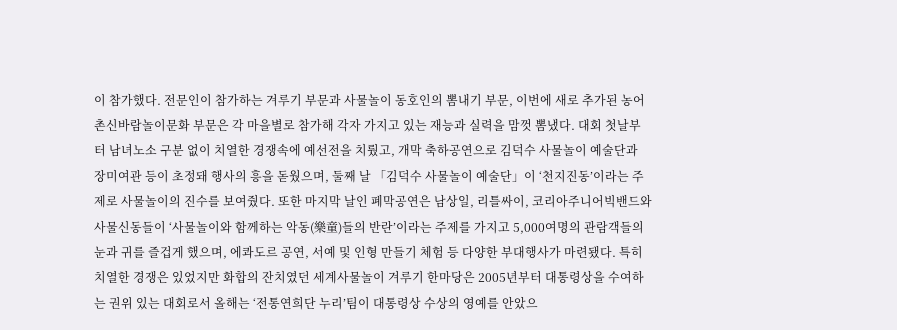이 참가했다. 전문인이 참가하는 겨루기 부문과 사물놀이 동호인의 뽐내기 부문, 이번에 새로 추가된 농어촌신바람놀이문화 부문은 각 마을별로 참가해 각자 가지고 있는 재능과 실력을 맘껏 뽐냈다. 대회 첫날부터 남녀노소 구분 없이 치열한 경쟁속에 예선전을 치뤘고, 개막 축하공연으로 김덕수 사물놀이 예술단과 장미여관 등이 초정돼 행사의 흥을 돋웠으며, 둘째 날 「김덕수 사물놀이 예술단」이 ‘천지진동’이라는 주제로 사물놀이의 진수를 보여줬다. 또한 마지막 날인 폐막공연은 남상일, 리틀싸이, 코리아주니어빅밴드와 사물신동들이 ‘사물놀이와 함께하는 악동(樂童)들의 반란’이라는 주제를 가지고 5,000여명의 관람객들의 눈과 귀를 즐겁게 했으며, 에콰도르 공연, 서예 및 인형 만들기 체험 등 다양한 부대행사가 마련됐다. 특히 치열한 경쟁은 있었지만 화합의 잔치였던 세계사물놀이 겨루기 한마당은 2005년부터 대통령상을 수여하는 권위 있는 대회로서 올해는 ‘전통연희단 누리’팀이 대통령상 수상의 영예를 안았으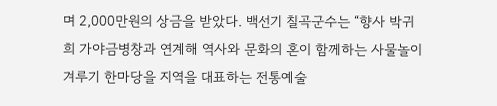며 2,000만원의 상금을 받았다. 백선기 칠곡군수는 “향사 박귀희 가야금병창과 연계해 역사와 문화의 혼이 함께하는 사물놀이 겨루기 한마당을 지역을 대표하는 전통예술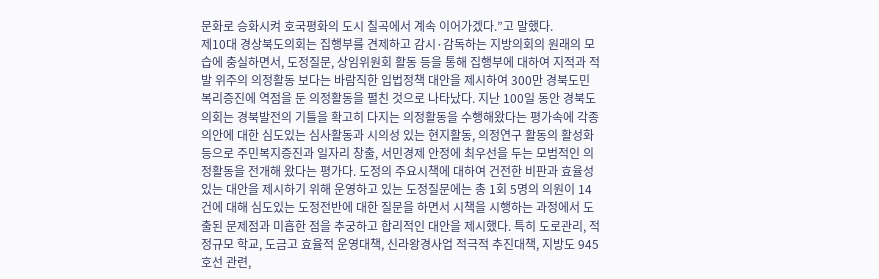문화로 승화시켜 호국평화의 도시 칠곡에서 계속 이어가겠다.”고 말했다.
제10대 경상북도의회는 집행부를 견제하고 감시·감독하는 지방의회의 원래의 모습에 충실하면서, 도정질문, 상임위원회 활동 등을 통해 집행부에 대하여 지적과 적발 위주의 의정활동 보다는 바람직한 입법정책 대안을 제시하여 300만 경북도민 복리증진에 역점을 둔 의정활동을 펼친 것으로 나타났다. 지난 100일 동안 경북도의회는 경북발전의 기틀을 확고히 다지는 의정활동을 수행해왔다는 평가속에 각종 의안에 대한 심도있는 심사활동과 시의성 있는 현지활동, 의정연구 활동의 활성화 등으로 주민복지증진과 일자리 창출, 서민경제 안정에 최우선을 두는 모범적인 의정활동을 전개해 왔다는 평가다. 도정의 주요시책에 대하여 건전한 비판과 효율성 있는 대안을 제시하기 위해 운영하고 있는 도정질문에는 총 1회 5명의 의원이 14건에 대해 심도있는 도정전반에 대한 질문을 하면서 시책을 시행하는 과정에서 도출된 문제점과 미흡한 점을 추궁하고 합리적인 대안을 제시했다. 특히 도로관리, 적정규모 학교, 도금고 효율적 운영대책, 신라왕경사업 적극적 추진대책, 지방도 945호선 관련,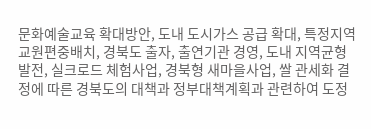문화예술교육 확대방안, 도내 도시가스 공급 확대, 특정지역 교원편중배치, 경북도 출자, 출연기관 경영, 도내 지역균형발전, 실크로드 체험사업, 경북형 새마을사업, 쌀 관세화 결정에 따른 경북도의 대책과 정부대책계획과 관련하여 도정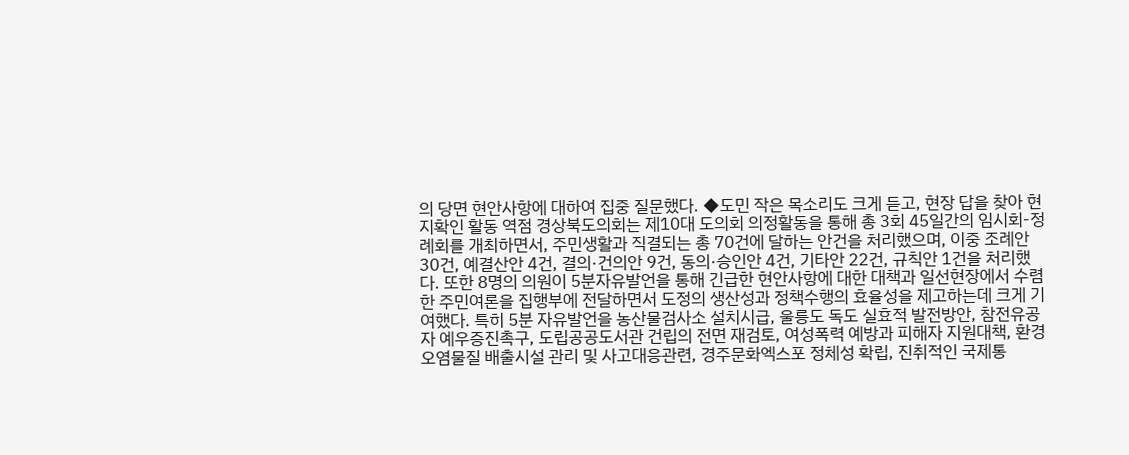의 당면 현안사항에 대하여 집중 질문했다. ◆도민 작은 목소리도 크게 듣고, 현장 답을 찾아 현지확인 활동 역점 경상북도의회는 제10대 도의회 의정활동을 통해 총 3회 45일간의 임시회-정례회를 개최하면서, 주민생활과 직결되는 총 70건에 달하는 안건을 처리했으며, 이중 조례안 30건, 예결산안 4건, 결의·건의안 9건, 동의·승인안 4건, 기타안 22건, 규칙안 1건을 처리했다. 또한 8명의 의원이 5분자유발언을 통해 긴급한 현안사항에 대한 대책과 일선현장에서 수렴한 주민여론을 집행부에 전달하면서 도정의 생산성과 정책수행의 효율성을 제고하는데 크게 기여했다. 특히 5분 자유발언을 농산물검사소 설치시급, 울릉도 독도 실효적 발전방안, 참전유공자 예우증진촉구, 도립공공도서관 건립의 전면 재검토, 여성폭력 예방과 피해자 지원대책, 환경오염물질 배출시설 관리 및 사고대응관련, 경주문화엑스포 정체성 확립, 진취적인 국제통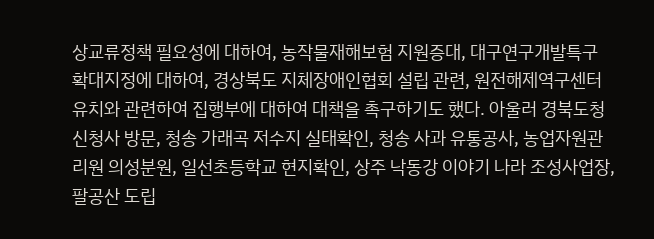상교류정책 필요성에 대하여, 농작물재해보험 지원증대, 대구연구개발특구 확대지정에 대하여, 경상북도 지체장애인협회 설립 관련, 원전해제역구센터 유치와 관련하여 집행부에 대하여 대책을 촉구하기도 했다. 아울러 경북도청 신청사 방문, 청송 가래곡 저수지 실태확인, 청송 사과 유통공사, 농업자원관리원 의성분원, 일선초등학교 현지확인, 상주 낙동강 이야기 나라 조성사업장, 팔공산 도립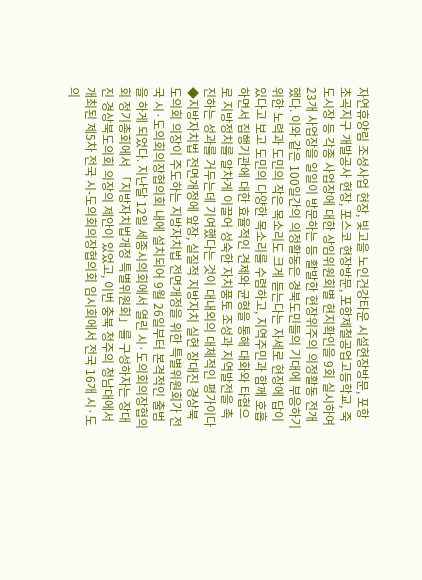자연휴양림 조성사업 현장, 빛고을 노인건강타운 시설현장방문, 포항 초곡지구 개발공사 현장, 포스코 현장방문, 포항제철공업고등학교, 죽도시장 등 각종 사업장에 대한 상임위원회별 현지확인을 9회 실시하여 23개 사업장을 일일이 방문하는 등 활발한 현장위주의 의정활동 전개했다. 이와 같은 100일간의 의정활동은 경북도민들의 기대에 부응하기 위한 노력과 도민의 작은 목소리도 크게 듣는다는 자세로 현장에 답이 있다고 보고 도민의 다양한 목소리를 수렴하고, 지역주민과 함께 호흡하면서 집행기관에 대한 효율적인 견제와 균형을 통해 대화와 타협으로 지방정치를 알차게 이끌어 성숙한 자치풍토 조성과 지역발전을 촉진하는 성과를 거두는데 기여했다는 것이 대내외의 대체적인 평가이다 ◆지방자치법 전면개정에 앞장, 실질적 지방자치 실현 장대진 경상북도의회 의장이 주도하는 지방자치법 전면개정을 위한 특별위원회가 전국 시·도의회의장협의회 내에 설치되어 9월 26일부터 본격적인 출범을 하게 되었다. 지난달 12일 세종시의회에서 열린 시·도의회의장협의회 정기총회에서 「지방자치법개정 특별위원회」를 구성하자는 장대진 경상북도의회 의장의 제안이 있었고, 이번 충북 청주의 청남대에서 개최된 제5차 전국 시-도의회의장협의회 임시회에서 전국 16개 시·도의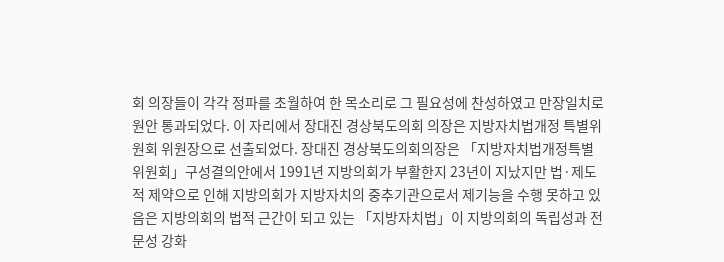회 의장들이 각각 정파를 초월하여 한 목소리로 그 필요성에 찬성하였고 만장일치로 원안 통과되었다. 이 자리에서 장대진 경상북도의회 의장은 지방자치법개정 특별위원회 위원장으로 선출되었다. 장대진 경상북도의회의장은 「지방자치법개정특별위원회」구성결의안에서 1991년 지방의회가 부활한지 23년이 지났지만 법·제도적 제약으로 인해 지방의회가 지방자치의 중추기관으로서 제기능을 수행 못하고 있음은 지방의회의 법적 근간이 되고 있는 「지방자치법」이 지방의회의 독립성과 전문성 강화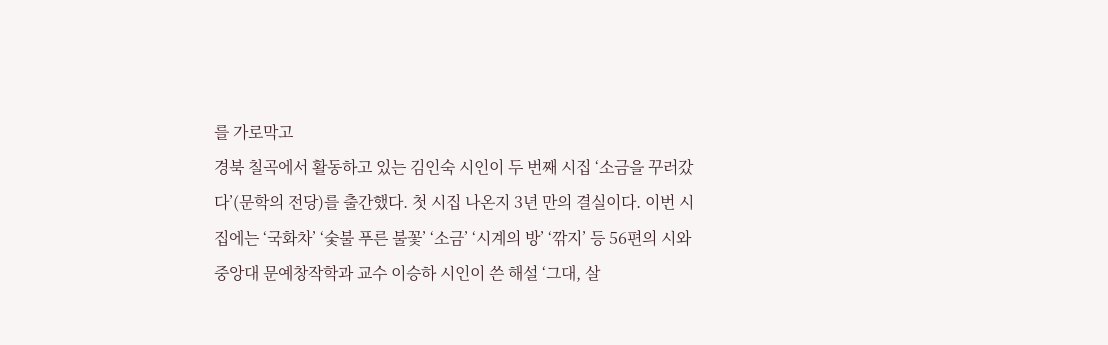를 가로막고
경북 칠곡에서 활동하고 있는 김인숙 시인이 두 번째 시집 ‘소금을 꾸러갔다’(문학의 전당)를 출간했다. 첫 시집 나온지 3년 만의 결실이다. 이번 시집에는 ‘국화차’ ‘숯불 푸른 불꽃’ ‘소금’ ‘시계의 방’ ‘깎지’ 등 56편의 시와 중앙대 문예창작학과 교수 이승하 시인이 쓴 해설 ‘그대, 살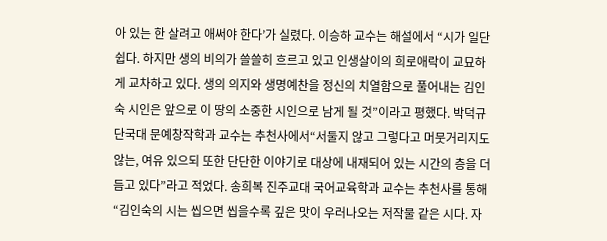아 있는 한 살려고 애써야 한다’가 실렸다. 이승하 교수는 해설에서 “시가 일단 쉽다. 하지만 생의 비의가 쓸쓸히 흐르고 있고 인생살이의 희로애락이 교묘하게 교차하고 있다. 생의 의지와 생명예찬을 정신의 치열함으로 풀어내는 김인숙 시인은 앞으로 이 땅의 소중한 시인으로 남게 될 것”이라고 평했다. 박덕규 단국대 문예창작학과 교수는 추천사에서“서둘지 않고 그렇다고 머뭇거리지도 않는, 여유 있으되 또한 단단한 이야기로 대상에 내재되어 있는 시간의 층을 더듬고 있다”라고 적었다. 송희복 진주교대 국어교육학과 교수는 추천사를 통해“김인숙의 시는 씹으면 씹을수록 깊은 맛이 우러나오는 저작물 같은 시다. 자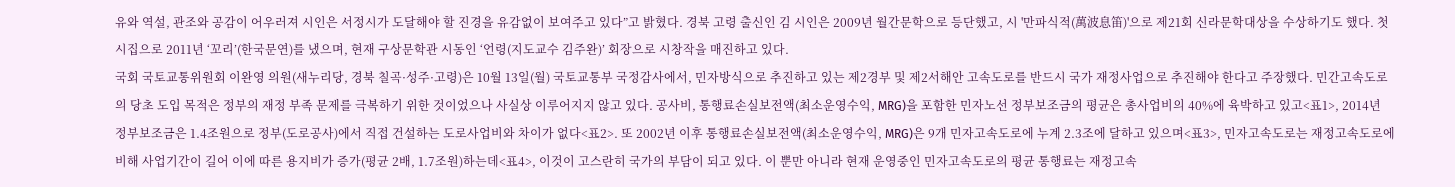유와 역설, 관조와 공감이 어우러져 시인은 서정시가 도달해야 할 진경을 유감없이 보여주고 있다”고 밝혔다. 경북 고령 출신인 김 시인은 2009년 월간문학으로 등단했고, 시 '만파식적(萬波息笛)'으로 제21회 신라문학대상을 수상하기도 했다. 첫 시집으로 2011년 ‘꼬리’(한국문연)를 냈으며, 현재 구상문학관 시동인 ‘언령(지도교수 김주완)’ 회장으로 시창작을 매진하고 있다.
국회 국토교통위원회 이완영 의원(새누리당, 경북 칠곡·성주·고령)은 10월 13일(월) 국토교통부 국정감사에서, 민자방식으로 추진하고 있는 제2경부 및 제2서해안 고속도로를 반드시 국가 재정사업으로 추진해야 한다고 주장했다. 민간고속도로의 당초 도입 목적은 정부의 재정 부족 문제를 극복하기 위한 것이었으나 사실상 이루어지지 않고 있다. 공사비, 통행료손실보전액(최소운영수익, MRG)을 포함한 민자노선 정부보조금의 평균은 총사업비의 40%에 육박하고 있고<표1>, 2014년 정부보조금은 1.4조원으로 정부(도로공사)에서 직접 건설하는 도로사업비와 차이가 없다<표2>. 또 2002년 이후 통행료손실보전액(최소운영수익, MRG)은 9개 민자고속도로에 누계 2.3조에 달하고 있으며<표3>, 민자고속도로는 재정고속도로에 비해 사업기간이 길어 이에 따른 용지비가 증가(평균 2배, 1.7조원)하는데<표4>, 이것이 고스란히 국가의 부담이 되고 있다. 이 뿐만 아니라 현재 운영중인 민자고속도로의 평균 통행료는 재정고속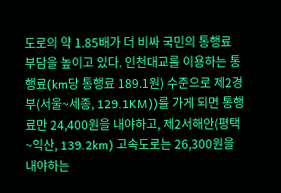도로의 약 1.85배가 더 비싸 국민의 통행료 부담을 높이고 있다. 인천대교를 이용하는 통행료(km당 통행료 189.1원) 수준으로 제2경부(서울~세종, 129.1KM))를 가게 되면 통행료만 24,400원을 내야하고, 제2서해안(평택~익산, 139.2km) 고속도로는 26,300원을 내야하는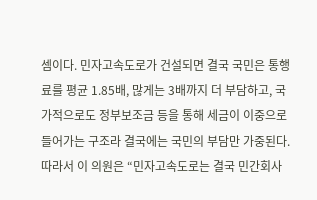셈이다. 민자고속도로가 건설되면 결국 국민은 통행료를 평균 1.85배, 많게는 3배까지 더 부담하고, 국가적으로도 정부보조금 등을 통해 세금이 이중으로 들어가는 구조라 결국에는 국민의 부담만 가중된다. 따라서 이 의원은 “민자고속도로는 결국 민간회사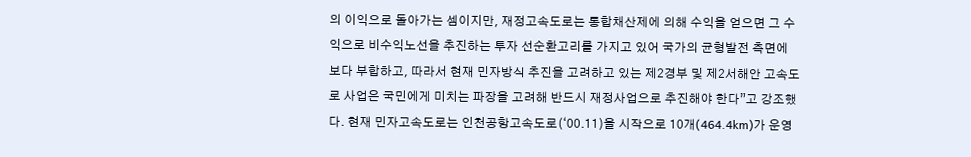의 이익으로 돌아가는 셈이지만, 재정고속도로는 통합채산제에 의해 수익을 얻으면 그 수익으로 비수익노선을 추진하는 투자 선순환고리를 가지고 있어 국가의 균형발전 측면에 보다 부합하고, 따라서 현재 민자방식 추진을 고려하고 있는 제2경부 및 제2서해안 고속도로 사업은 국민에게 미치는 파장을 고려해 반드시 재정사업으로 추진해야 한다”고 강조했다. 현재 민자고속도로는 인천공항고속도로(‘00.11)을 시작으로 10개(464.4km)가 운영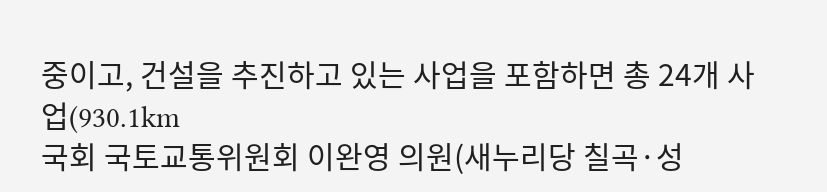중이고, 건설을 추진하고 있는 사업을 포함하면 총 24개 사업(930.1km
국회 국토교통위원회 이완영 의원(새누리당 칠곡·성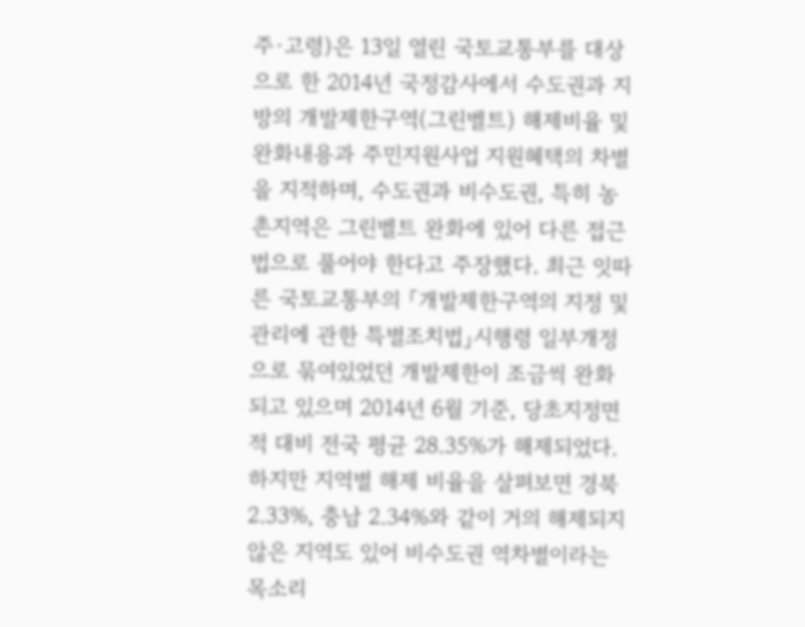주·고령)은 13일 열린 국토교통부를 대상으로 한 2014년 국정감사에서 수도권과 지방의 개발제한구역(그린벨트) 해제비율 및 완화내용과 주민지원사업 지원혜택의 차별을 지적하며, 수도권과 비수도권, 특히 농촌지역은 그린벨트 완화에 있어 다른 접근법으로 풀어야 한다고 주장했다. 최근 잇따른 국토교통부의 「개발제한구역의 지정 및 관리에 관한 특별조치법」시행령 일부개정으로 묶여있었던 개발제한이 조금씩 완화되고 있으며 2014년 6월 기준, 당초지정면적 대비 전국 평균 28.35%가 해제되었다. 하지만 지역별 해제 비율을 살펴보면 경북 2.33%, 충남 2.34%와 같이 거의 해제되지 않은 지역도 있어 비수도권 역차별이라는 목소리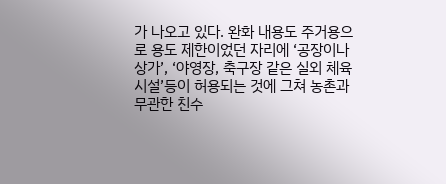가 나오고 있다. 완화 내용도 주거용으로 용도 제한이었던 자리에 ‘공장이나 상가’, ‘야영장, 축구장 같은 실외 체육시설’등이 허용되는 것에 그쳐 농촌과 무관한 친수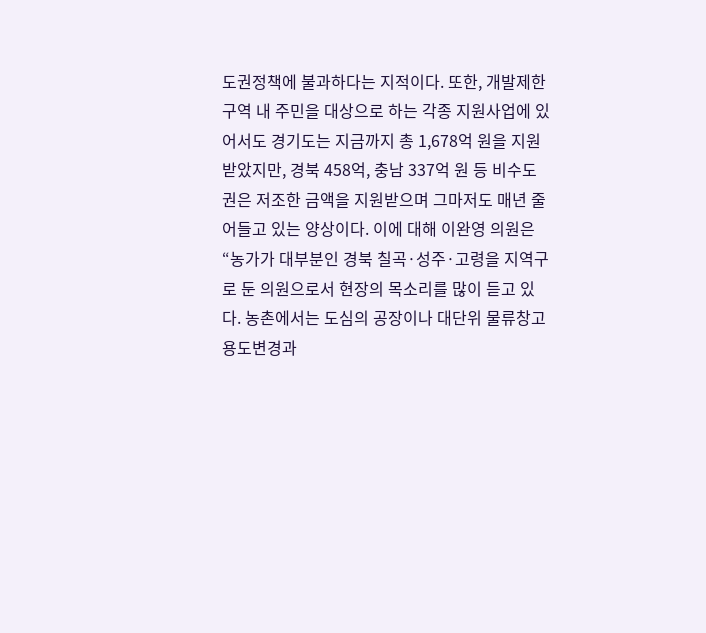도권정책에 불과하다는 지적이다. 또한, 개발제한구역 내 주민을 대상으로 하는 각종 지원사업에 있어서도 경기도는 지금까지 총 1,678억 원을 지원받았지만, 경북 458억, 충남 337억 원 등 비수도권은 저조한 금액을 지원받으며 그마저도 매년 줄어들고 있는 양상이다. 이에 대해 이완영 의원은 “농가가 대부분인 경북 칠곡·성주·고령을 지역구로 둔 의원으로서 현장의 목소리를 많이 듣고 있다. 농촌에서는 도심의 공장이나 대단위 물류창고 용도변경과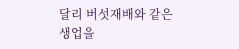달리 버섯재배와 같은 생업을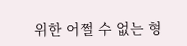위한 어쩔 수 없는 형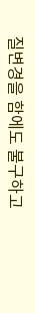질변경을 함에도 불구하고